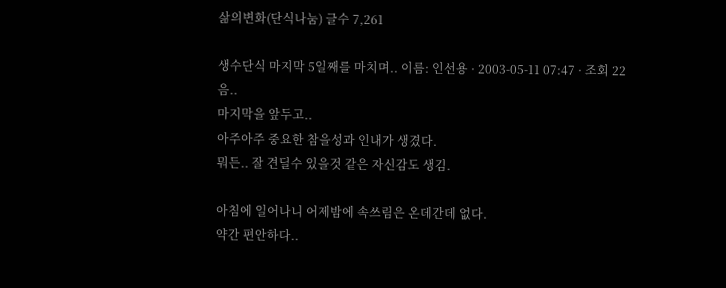삶의변화(단식나눔) 글수 7,261

생수단식 마지막 5일째를 마치며.. 이름: 인선용 · 2003-05-11 07:47 · 조회 22
음..
마지막을 앞두고..
아주아주 중요한 참을성과 인내가 생겼다.
뭐든.. 잘 견딜수 있을것 같은 자신감도 생김.

아침에 일어나니 어제밤에 속쓰림은 온데간데 없다.
약간 편안하다..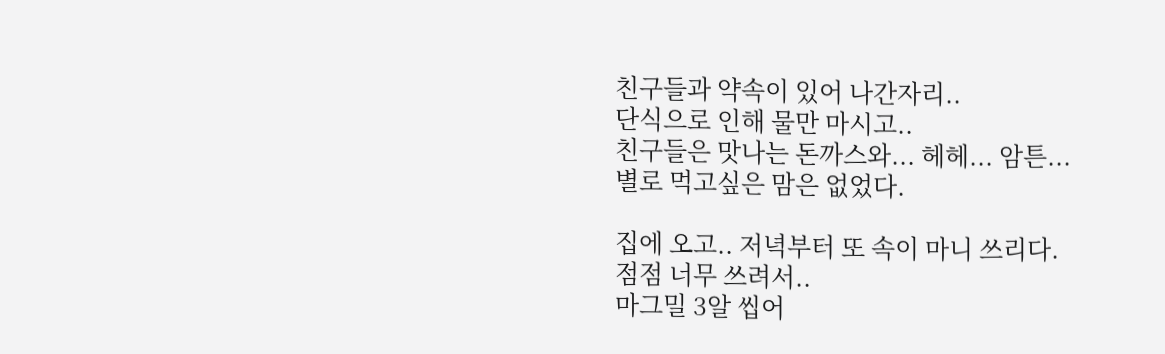친구들과 약속이 있어 나간자리..
단식으로 인해 물만 마시고..
친구들은 맛나는 돈까스와... 헤헤... 암튼...
별로 먹고싶은 맘은 없었다.

집에 오고.. 저녁부터 또 속이 마니 쓰리다.
점점 너무 쓰려서..
마그밀 3알 씹어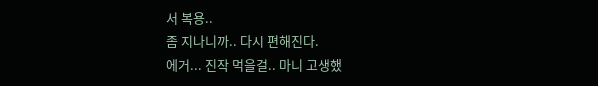서 복용..
좀 지나니까.. 다시 편해진다.
에거... 진작 먹을걸.. 마니 고생했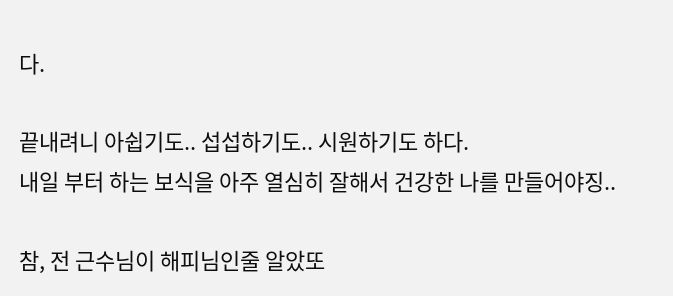다.

끝내려니 아쉽기도.. 섭섭하기도.. 시원하기도 하다.
내일 부터 하는 보식을 아주 열심히 잘해서 건강한 나를 만들어야징..

참, 전 근수님이 해피님인줄 알았또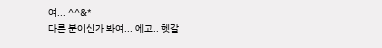여... ^^&*
다른 분이신가 봐여... 에고.. 헷갈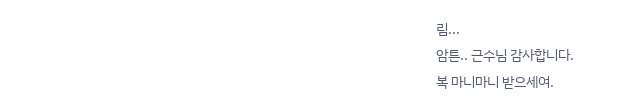림...
암튼.. 근수님 감사합니다.
복 마니마니 받으세여.